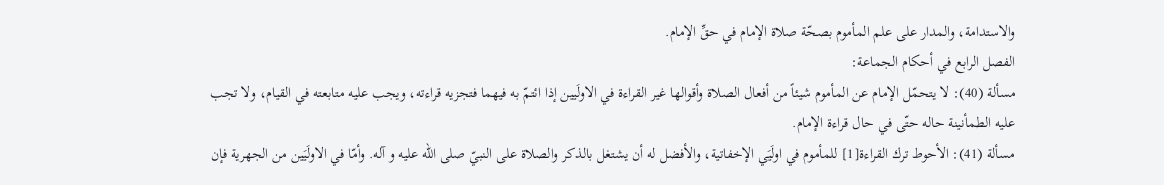والاستدامة، والمدار على علم المأموم بصحّة صلاة الإمام في حقِّ الإمام.
الفصل الرابع في أحكام الجماعة:
مسألة (40): لا يتحمّل الإمام عن المأموم شيئاً من أفعال الصلاة وأقوالها غير القراءة في الاولَيين إذا ائتمّ به فيهما فتجزيه قراءته، ويجب عليه متابعته في القيام، ولا تجب عليه الطمأنينة حاله حتّى في حال قراءة الإمام.
مسألة (41): الأحوط ترك القراءة[1] للمأموم في اولَيَي الإخفاتية، والأفضل له أن يشتغل بالذكر والصلاة على النبيّ صلى الله عليه و آله. وأمّا في الاولَيَين من الجهرية فإن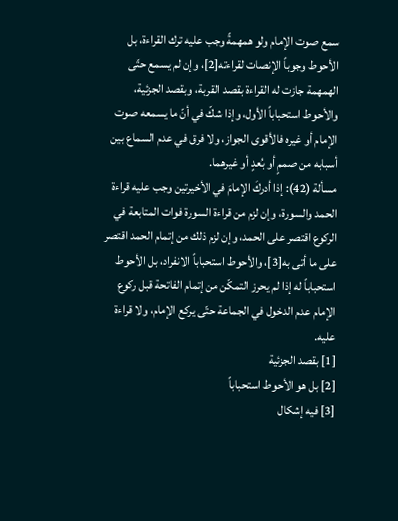سمع صوت الإمام ولو همهمةً وجب عليه ترك القراءة، بل الأحوط وجوباً الإنصات لقراءته[2]، وإن لم يسمع حتّى الهمهمة جازت له القراءة بقصد القربة، وبقصد الجزئية، والأحوط استحباباً الأول، وإذا شكّ في أنّ ما يسمعه صوت الإمام أو غيره فالأقوى الجواز، ولا فرق في عدم السماع بين أسبابه من صممٍ أو بُعدٍ أو غيرهما.
مسألة (42): إذا أدركَ الإمامَ في الأخيرتين وجب عليه قراءة الحمد والسورة، وإن لزم من قراءة السورة فوات المتابعة في الركوع اقتصر على الحمد، وإن لزم ذلك من إتمام الحمد اقتصر على ما أتى به[3]، والأحوط استحباباً الانفراد، بل الأحوط استحباباً له إذا لم يحرز التمكّن من إتمام الفاتحة قبل ركوع الإمام عدم الدخول في الجماعة حتّى يركع الإمام، ولا قراءة عليه.
[1] بقصد الجزئية
[2] بل هو الأحوط استحباباً
[3] فيه إشكال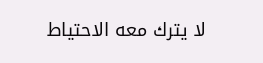لا يترك معه الاحتياط